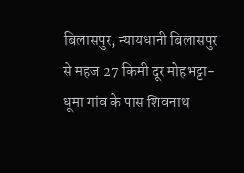बिलासपुर, न्यायधानी बिलासपुर से महज 27 किमी दूर मोहभट्टा-धूमा गांव के पास शिवनाथ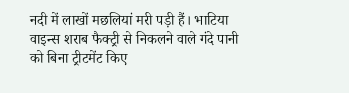नदी में लाखों मछलियां मरी पड़ी हैं। भाटिया वाइन्स शराब फैक्ट्री से निकलने वाले गंदे पानी को बिना ट्रीटमेंट किए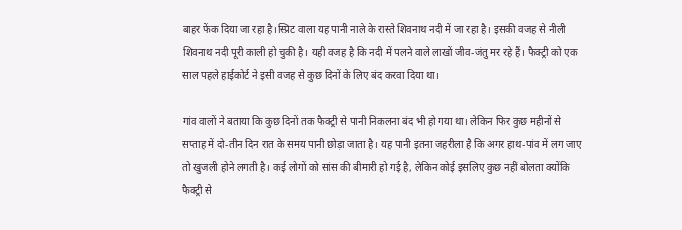बाहर फेंक दिया जा रहा है।स्प्रिट वाला यह पानी नाले के रास्ते शिवनाथ नदी में जा रहा है। इसकी वजह से नीली शिवनाथ नदी पूरी काली हो चुकी है। यही वजह है कि नदी में पलने वाले लाखों जीव-जंतु मर रहे हैं। फैक्ट्री को एक साल पहले हाईकोर्ट ने इसी वजह से कुछ दिनों के लिए बंद करवा दिया था।

गांव वालों ने बताया कि कुछ दिनों तक फैक्ट्री से पानी निकलना बंद भी हो गया था। लेकिन फिर कुछ महीनों से सप्ताह में दो-तीन दिन रात के समय पानी छोड़ा जाता है। यह पानी इतना जहरीला है कि अगर हाथ-पांव में लग जाए तो खुजली होने लगती है। कई लोगों को सांस की बीमारी हो गई है, लेकिन कोई इसलिए कुछ नहीं बोलता क्योंकि फैक्ट्री से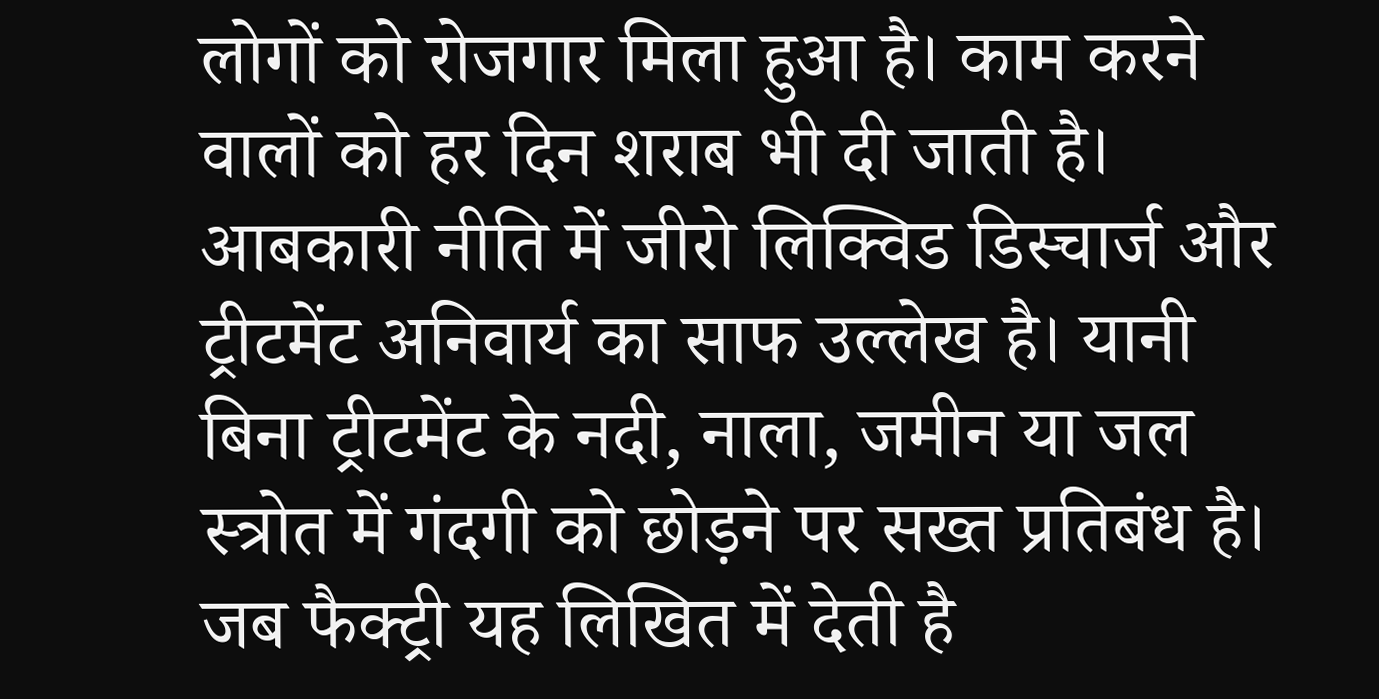लोगों को रोजगार मिला हुआ है। काम करने वालों को हर दिन शराब भी दी जाती है।
आबकारी नीति में जीरो लिक्विड डिस्चार्ज और ट्रीटमेंट अनिवार्य का साफ उल्लेख है। यानी बिना ट्रीटमेंट के नदी, नाला, जमीन या जल स्त्रोत में गंदगी को छोड़ने पर सख्त प्रतिबंध है। जब फैक्ट्री यह लिखित में देती है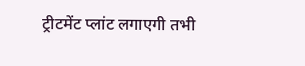ट्रीटमेंट प्लांट लगाएगी तभी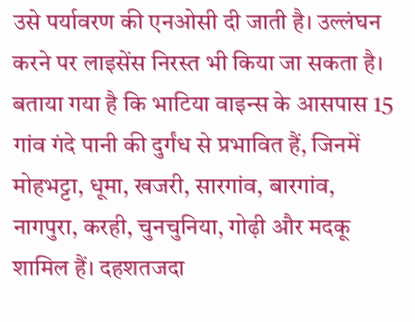उसे पर्यावरण की एनओसी दी जाती है। उल्लंघन करने पर लाइसेंस निरस्त भी किया जा सकता है।
बताया गया है कि भाटिया वाइन्स के आसपास 15 गांव गंदे पानी की दुर्गंध से प्रभावित हैं, जिनमें मोहभट्टा, धूमा, खजरी, सारगांव, बारगांव, नागपुरा, करही, चुनचुनिया, गोढ़ी और मदकू शामिल हैं। दहशतजदा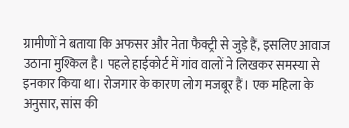ग्रामीणों ने बताया कि अफसर और नेता फैक्ट्री से जुड़े हैं, इसलिए आवाज उठाना मुश्किल है। पहले हाईकोर्ट में गांव वालों ने लिखकर समस्या से इनकार किया था। रोजगार के कारण लोग मजबूर हैं। एक महिला के अनुसार, सांस की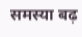समस्या बढ़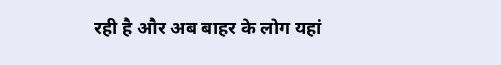रही है और अब बाहर के लोग यहां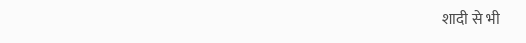शादी से भी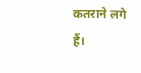कतराने लगे हैं।